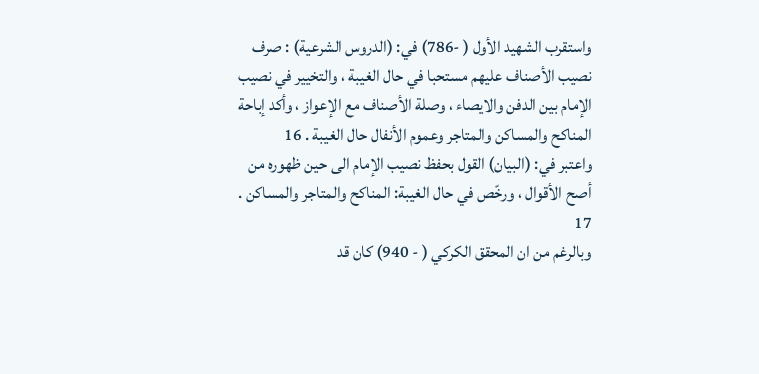واستقرب الشهيد الأول ( -786) في: (الدروس الشرعية) : صرف نصيب الأصناف عليهم مستحبا في حال الغيبة ، والتخيير في نصيب الإمام بين الدفن والايصاء ، وصلة الأصناف مع الإعواز ، وأكد إباحة المناكح والمساكن والمتاجر وعموم الأنفال حال الغيبة . 16
واعتبر في: (البيان) القول بحفظ نصيب الإمام الى حين ظهوره من أصح الأقوال ، ورخّص في حال الغيبة: المناكح والمتاجر والمساكن . 17
وبالرغم من ان المحقق الكركي ( - 940) كان قد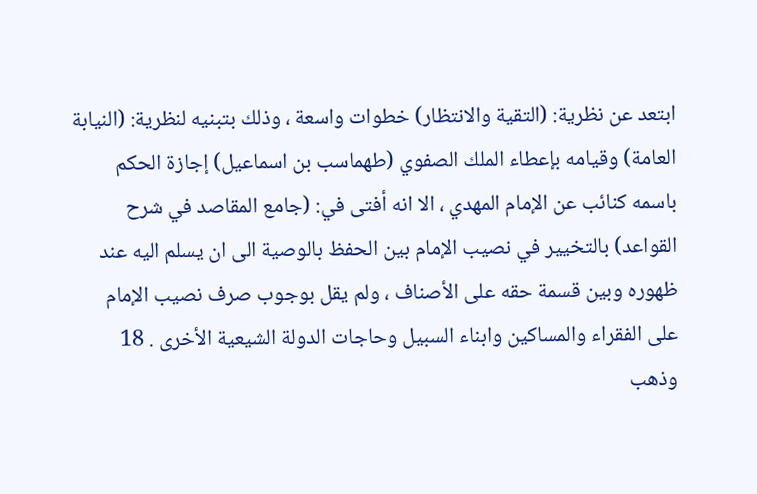ابتعد عن نظرية: (التقية والانتظار) خطوات واسعة ، وذلك بتبنيه لنظرية: (النيابة العامة) وقيامه بإعطاء الملك الصفوي (طهماسب بن اسماعيل) إجازة الحكم باسمه كنائب عن الإمام المهدي ، الا انه أفتى في: (جامع المقاصد في شرح القواعد) بالتخيير في نصيب الإمام بين الحفظ بالوصية الى ان يسلم اليه عند ظهوره وبين قسمة حقه على الأصناف ، ولم يقل بوجوب صرف نصيب الإمام على الفقراء والمساكين وابناء السبيل وحاجات الدولة الشيعية الأخرى . 18
وذهب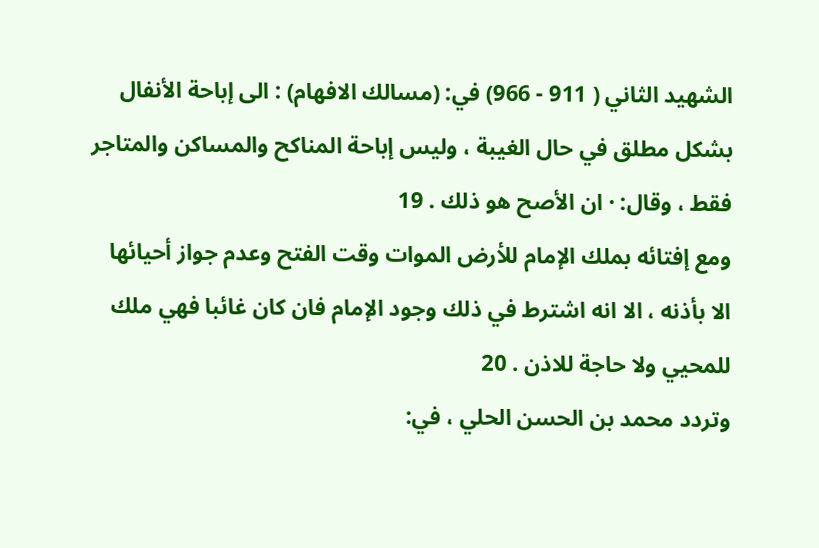الشهيد الثاني ( 911 - 966) في: (مسالك الافهام) : الى إباحة الأنفال بشكل مطلق في حال الغيبة ، وليس إباحة المناكح والمساكن والمتاجر فقط ، وقال: · ان الأصح هو ذلك . 19
ومع إفتائه بملك الإمام للأرض الموات وقت الفتح وعدم جواز أحيائها الا بأذنه ، الا انه اشترط في ذلك وجود الإمام فان كان غائبا فهي ملك للمحيي ولا حاجة للاذن . 20
وتردد محمد بن الحسن الحلي ، في: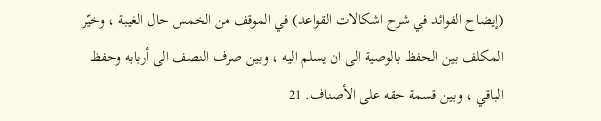(إيضاح الفوائد في شرح اشكالات القواعد) في الموقف من الخمس حال الغيبة ، وخيّر المكلف بين الحفظ بالوصية الى ان يسلم اليه ، وبين صرف النصف الى أربابه وحفظ الباقي ، وبين قسمة حقه على الأصناف. 21